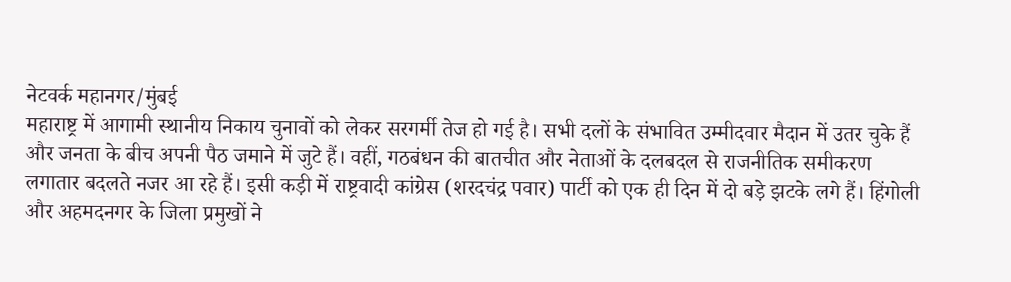नेटवर्क महानगर/मुंबई
महाराष्ट्र में आगामी स्थानीय निकाय चुनावों को लेकर सरगर्मी तेज हो गई है। सभी दलों के संभावित उम्मीदवार मैदान में उतर चुके हैं और जनता के बीच अपनी पैठ जमाने में जुटे हैं। वहीं, गठबंधन की बातचीत और नेताओं के दलबदल से राजनीतिक समीकरण लगातार बदलते नजर आ रहे हैं। इसी कड़ी में राष्ट्रवादी कांग्रेस (शरदचंद्र पवार) पार्टी को एक ही दिन में दो बड़े झटके लगे हैं। हिंगोली और अहमदनगर के जिला प्रमुखों ने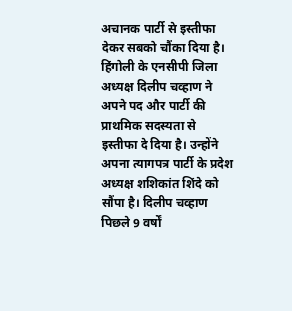अचानक पार्टी से इस्तीफा देकर सबको चौंका दिया है।
हिंगोली के एनसीपी जिला अध्यक्ष दिलीप चव्हाण ने अपने पद और पार्टी की प्राथमिक सदस्यता से इस्तीफा दे दिया है। उन्होंने अपना त्यागपत्र पार्टी के प्रदेश अध्यक्ष शशिकांत शिंदे को सौंपा है। दिलीप चव्हाण पिछले 9 वर्षों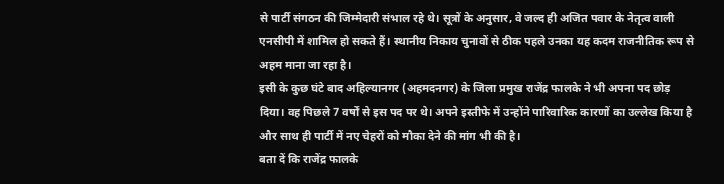से पार्टी संगठन की जिम्मेदारी संभाल रहे थे। सूत्रों के अनुसार, वे जल्द ही अजित पवार के नेतृत्व वाली एनसीपी में शामिल हो सकते हैं। स्थानीय निकाय चुनावों से ठीक पहले उनका यह कदम राजनीतिक रूप से अहम माना जा रहा है।
इसी के कुछ घंटे बाद अहिल्यानगर (अहमदनगर) के जिला प्रमुख राजेंद्र फालके ने भी अपना पद छोड़ दिया। वह पिछले 7 वर्षों से इस पद पर थे। अपने इस्तीफे में उन्होंने पारिवारिक कारणों का उल्लेख किया है और साथ ही पार्टी में नए चेहरों को मौका देने की मांग भी की है।
बता दें कि राजेंद्र फालके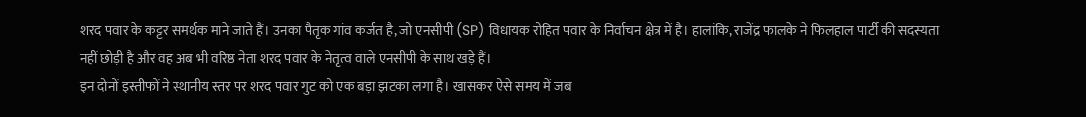शरद पवार के कट्टर समर्थक माने जाते हैं। उनका पैतृक गांव कर्जत है, जो एनसीपी (SP) विधायक रोहित पवार के निर्वाचन क्षेत्र में है। हालांकि, राजेंद्र फालके ने फिलहाल पार्टी की सदस्यता नहीं छोड़ी है और वह अब भी वरिष्ठ नेता शरद पवार के नेतृत्व वाले एनसीपी के साथ खड़े हैं।
इन दोनों इस्तीफों ने स्थानीय स्तर पर शरद पवार गुट को एक बड़ा झटका लगा है। खासकर ऐसे समय में जब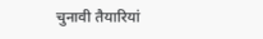चुनावी तैयारियां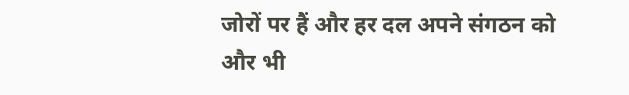जोरों पर हैं और हर दल अपने संगठन को और भी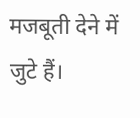मजबूती देने में जुटे हैं।